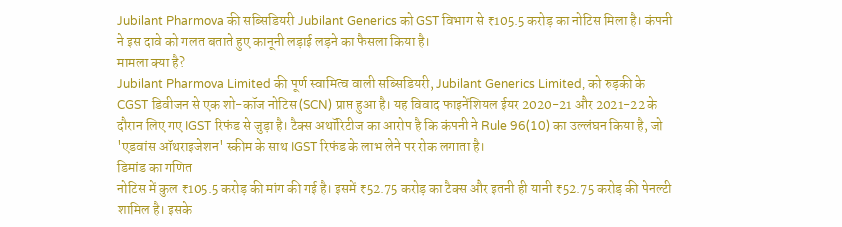Jubilant Pharmova की सब्सिडियरी Jubilant Generics को GST विभाग से ₹105.5 करोड़ का नोटिस मिला है। कंपनी ने इस दावे को गलत बताते हुए कानूनी लड़ाई लड़ने का फैसला किया है।
मामला क्या है?
Jubilant Pharmova Limited की पूर्ण स्वामित्व वाली सब्सिडियरी, Jubilant Generics Limited, को रुड़की के CGST डिवीजन से एक शो-कॉज नोटिस (SCN) प्राप्त हुआ है। यह विवाद फाइनेंशियल ईयर 2020-21 और 2021-22 के दौरान लिए गए IGST रिफंड से जुड़ा है। टैक्स अथॉरिटीज का आरोप है कि कंपनी ने Rule 96(10) का उल्लंघन किया है, जो 'एडवांस ऑथराइजेशन' स्कीम के साथ IGST रिफंड के लाभ लेने पर रोक लगाता है।
डिमांड का गणित
नोटिस में कुल ₹105.5 करोड़ की मांग की गई है। इसमें ₹52.75 करोड़ का टैक्स और इतनी ही यानी ₹52.75 करोड़ की पेनल्टी शामिल है। इसके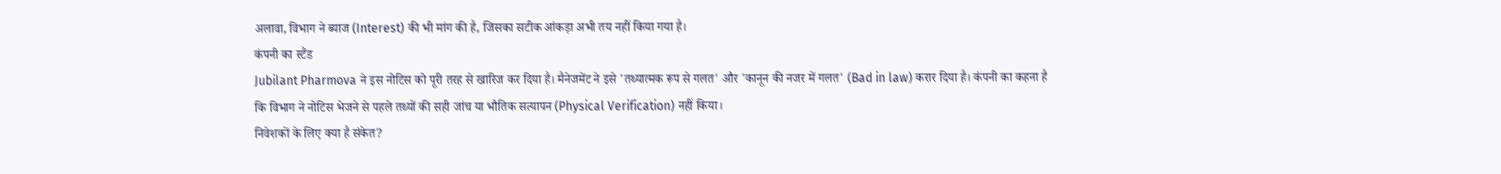अलावा, विभाग ने ब्याज (Interest) की भी मांग की है, जिसका सटीक आंकड़ा अभी तय नहीं किया गया है।
कंपनी का स्टैंड
Jubilant Pharmova ने इस नोटिस को पूरी तरह से खारिज कर दिया है। मैनेजमेंट ने इसे 'तथ्यात्मक रूप से गलत' और 'कानून की नजर में गलत' (Bad in law) करार दिया है। कंपनी का कहना है कि विभाग ने नोटिस भेजने से पहले तथ्यों की सही जांच या भौतिक सत्यापन (Physical Verification) नहीं किया।
निवेशकों के लिए क्या है संकेत?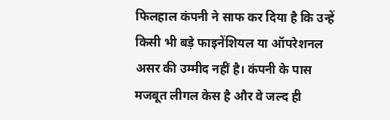फिलहाल कंपनी ने साफ कर दिया है कि उन्हें किसी भी बड़े फाइनेंशियल या ऑपरेशनल असर की उम्मीद नहीं है। कंपनी के पास मजबूत लीगल केस है और वे जल्द ही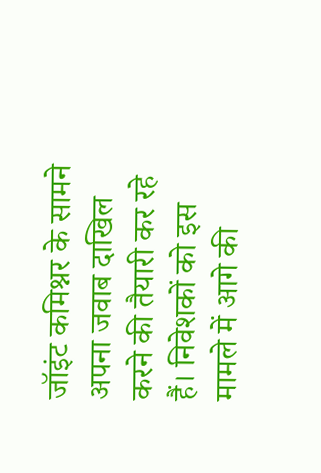जॉइंट कमिश्नर के सामने अपना जवाब दाखिल करने की तैयारी कर रहे हैं। निवेशकों को इस मामले में आगे की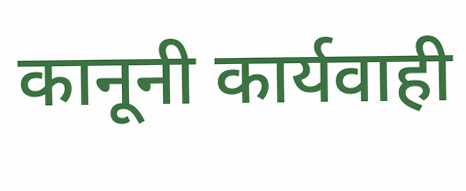कानूनी कार्यवाही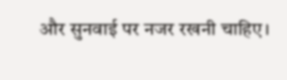और सुनवाई पर नजर रखनी चाहिए।